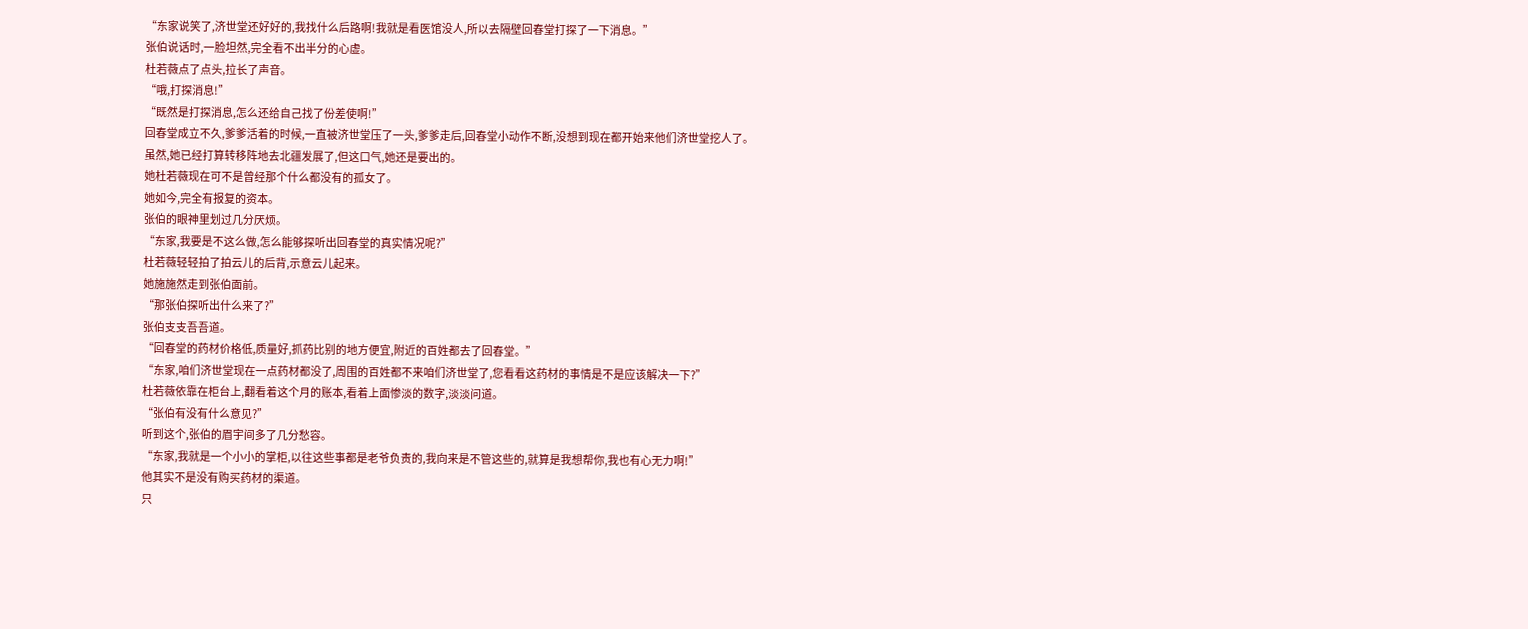“东家说笑了,济世堂还好好的,我找什么后路啊!我就是看医馆没人,所以去隔壁回春堂打探了一下消息。”
张伯说话时,一脸坦然,完全看不出半分的心虚。
杜若薇点了点头,拉长了声音。
“哦,打探消息!”
“既然是打探消息,怎么还给自己找了份差使啊!”
回春堂成立不久,爹爹活着的时候,一直被济世堂压了一头,爹爹走后,回春堂小动作不断,没想到现在都开始来他们济世堂挖人了。
虽然,她已经打算转移阵地去北疆发展了,但这口气,她还是要出的。
她杜若薇现在可不是曾经那个什么都没有的孤女了。
她如今,完全有报复的资本。
张伯的眼神里划过几分厌烦。
“东家,我要是不这么做,怎么能够探听出回春堂的真实情况呢?”
杜若薇轻轻拍了拍云儿的后背,示意云儿起来。
她施施然走到张伯面前。
“那张伯探听出什么来了?”
张伯支支吾吾道。
“回春堂的药材价格低,质量好,抓药比别的地方便宜,附近的百姓都去了回春堂。”
“东家,咱们济世堂现在一点药材都没了,周围的百姓都不来咱们济世堂了,您看看这药材的事情是不是应该解决一下?”
杜若薇依靠在柜台上,翻看着这个月的账本,看着上面惨淡的数字,淡淡问道。
“张伯有没有什么意见?”
听到这个,张伯的眉宇间多了几分愁容。
“东家,我就是一个小小的掌柜,以往这些事都是老爷负责的,我向来是不管这些的,就算是我想帮你,我也有心无力啊!”
他其实不是没有购买药材的渠道。
只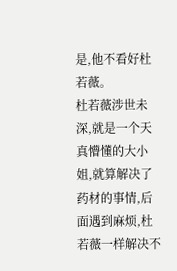是,他不看好杜若薇。
杜若薇涉世未深,就是一个天真懵懂的大小姐,就算解决了药材的事情,后面遇到麻烦,杜若薇一样解决不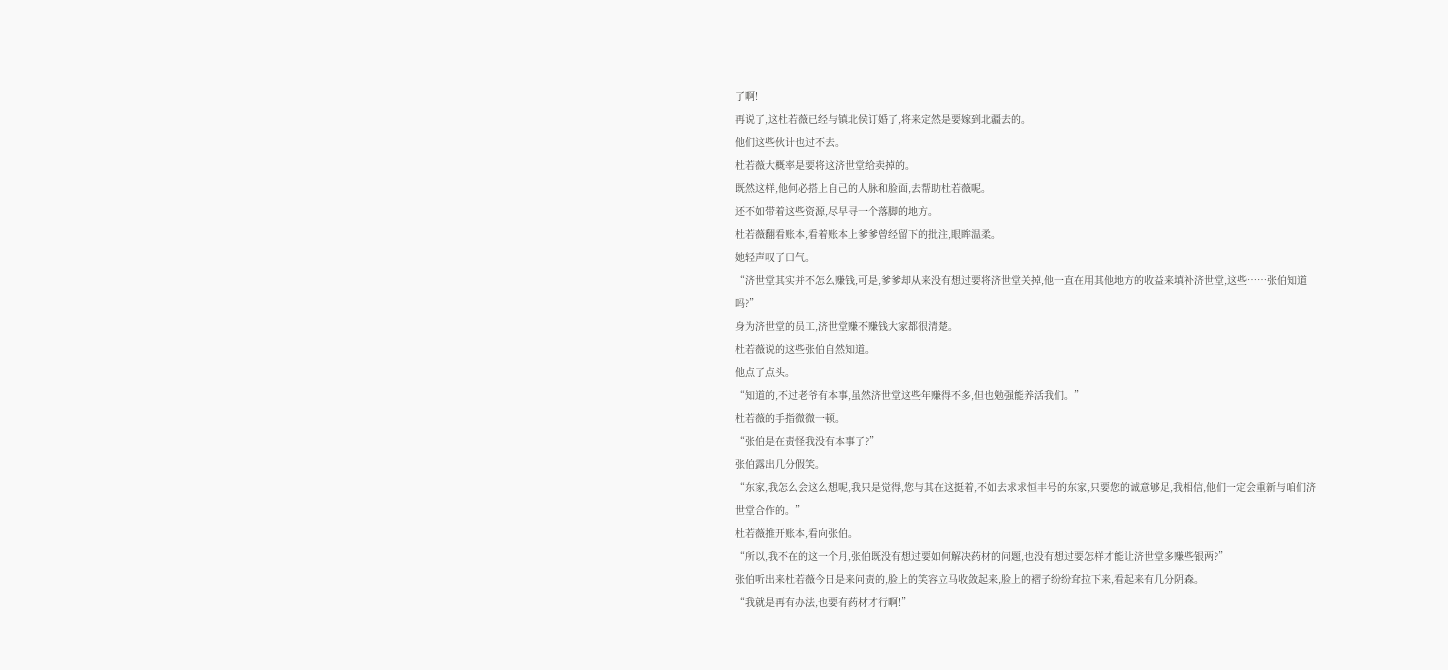了啊!
再说了,这杜若薇已经与镇北侯订婚了,将来定然是要嫁到北疆去的。
他们这些伙计也过不去。
杜若薇大概率是要将这济世堂给卖掉的。
既然这样,他何必搭上自己的人脉和脸面,去帮助杜若薇呢。
还不如带着这些资源,尽早寻一个落脚的地方。
杜若薇翻看账本,看着账本上爹爹曾经留下的批注,眼眸温柔。
她轻声叹了口气。
“济世堂其实并不怎么赚钱,可是,爹爹却从来没有想过要将济世堂关掉,他一直在用其他地方的收益来填补济世堂,这些……张伯知道吗?”
身为济世堂的员工,济世堂赚不赚钱大家都很清楚。
杜若薇说的这些张伯自然知道。
他点了点头。
“知道的,不过老爷有本事,虽然济世堂这些年赚得不多,但也勉强能养活我们。”
杜若薇的手指微微一顿。
“张伯是在责怪我没有本事了?”
张伯露出几分假笑。
“东家,我怎么会这么想呢,我只是觉得,您与其在这挺着,不如去求求恒丰号的东家,只要您的诚意够足,我相信,他们一定会重新与咱们济世堂合作的。”
杜若薇推开账本,看向张伯。
“所以,我不在的这一个月,张伯既没有想过要如何解决药材的问题,也没有想过要怎样才能让济世堂多赚些银两?”
张伯听出来杜若薇今日是来问责的,脸上的笑容立马收敛起来,脸上的褶子纷纷耷拉下来,看起来有几分阴森。
“我就是再有办法,也要有药材才行啊!”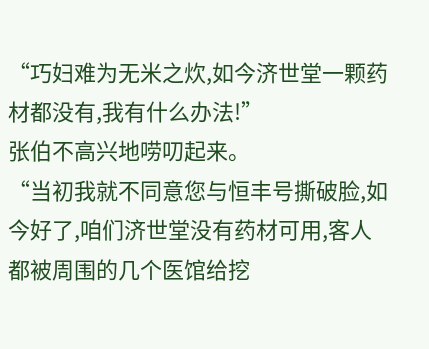“巧妇难为无米之炊,如今济世堂一颗药材都没有,我有什么办法!”
张伯不高兴地唠叨起来。
“当初我就不同意您与恒丰号撕破脸,如今好了,咱们济世堂没有药材可用,客人都被周围的几个医馆给挖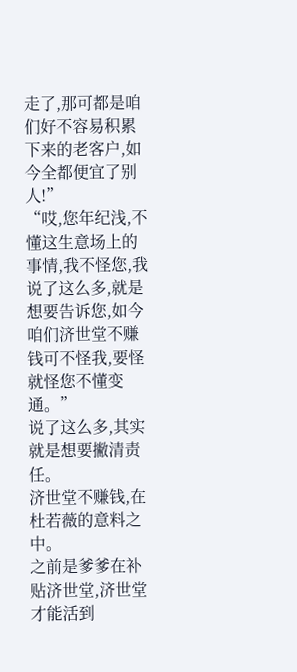走了,那可都是咱们好不容易积累下来的老客户,如今全都便宜了别人!”
“哎,您年纪浅,不懂这生意场上的事情,我不怪您,我说了这么多,就是想要告诉您,如今咱们济世堂不赚钱可不怪我,要怪就怪您不懂变通。”
说了这么多,其实就是想要撇清责任。
济世堂不赚钱,在杜若薇的意料之中。
之前是爹爹在补贴济世堂,济世堂才能活到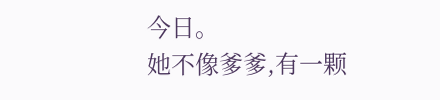今日。
她不像爹爹,有一颗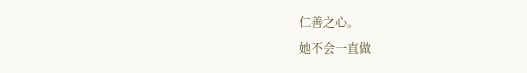仁善之心。
她不会一直做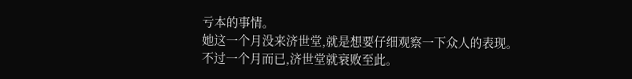亏本的事情。
她这一个月没来济世堂,就是想要仔细观察一下众人的表现。
不过一个月而已,济世堂就衰败至此。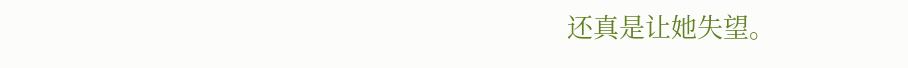还真是让她失望。